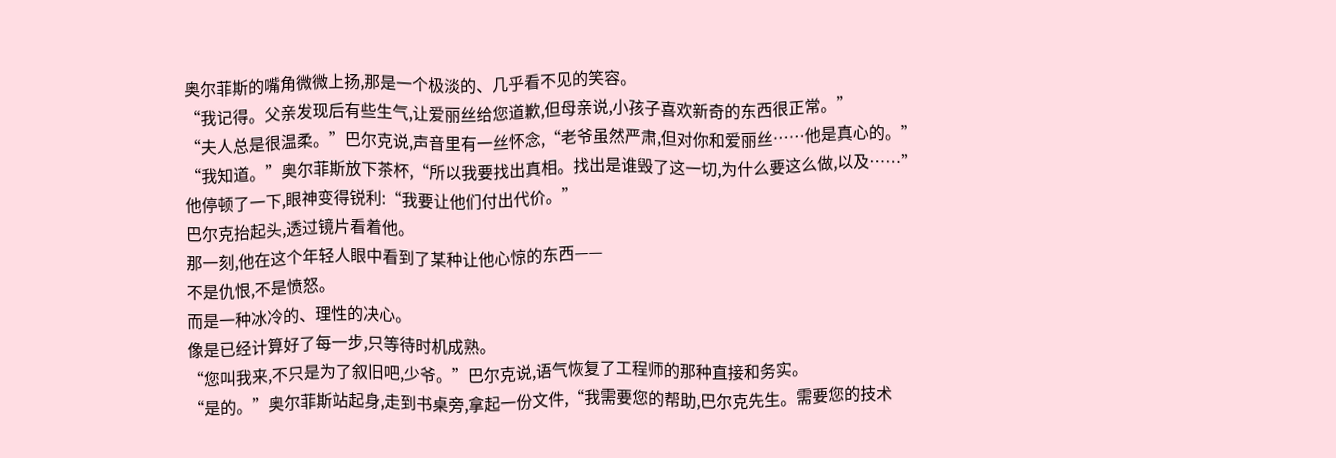奥尔菲斯的嘴角微微上扬,那是一个极淡的、几乎看不见的笑容。
“我记得。父亲发现后有些生气,让爱丽丝给您道歉,但母亲说,小孩子喜欢新奇的东西很正常。”
“夫人总是很温柔。”巴尔克说,声音里有一丝怀念,“老爷虽然严肃,但对你和爱丽丝……他是真心的。”
“我知道。”奥尔菲斯放下茶杯,“所以我要找出真相。找出是谁毁了这一切,为什么要这么做,以及……”
他停顿了一下,眼神变得锐利:“我要让他们付出代价。”
巴尔克抬起头,透过镜片看着他。
那一刻,他在这个年轻人眼中看到了某种让他心惊的东西——
不是仇恨,不是愤怒。
而是一种冰冷的、理性的决心。
像是已经计算好了每一步,只等待时机成熟。
“您叫我来,不只是为了叙旧吧,少爷。”巴尔克说,语气恢复了工程师的那种直接和务实。
“是的。”奥尔菲斯站起身,走到书桌旁,拿起一份文件,“我需要您的帮助,巴尔克先生。需要您的技术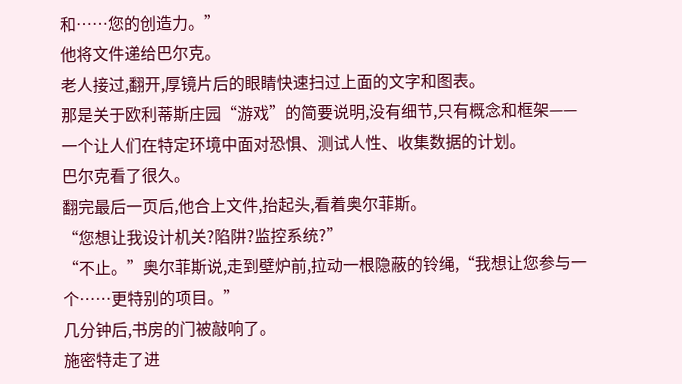和……您的创造力。”
他将文件递给巴尔克。
老人接过,翻开,厚镜片后的眼睛快速扫过上面的文字和图表。
那是关于欧利蒂斯庄园“游戏”的简要说明,没有细节,只有概念和框架——
一个让人们在特定环境中面对恐惧、测试人性、收集数据的计划。
巴尔克看了很久。
翻完最后一页后,他合上文件,抬起头,看着奥尔菲斯。
“您想让我设计机关?陷阱?监控系统?”
“不止。”奥尔菲斯说,走到壁炉前,拉动一根隐蔽的铃绳,“我想让您参与一个……更特别的项目。”
几分钟后,书房的门被敲响了。
施密特走了进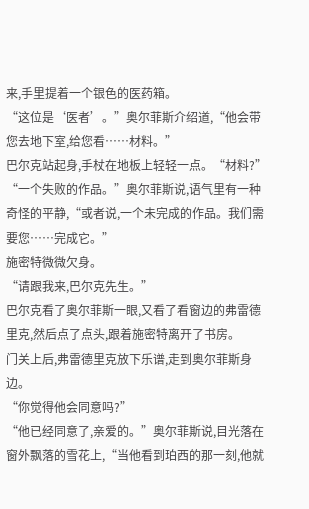来,手里提着一个银色的医药箱。
“这位是‘医者’。”奥尔菲斯介绍道,“他会带您去地下室,给您看……材料。”
巴尔克站起身,手杖在地板上轻轻一点。“材料?”
“一个失败的作品。”奥尔菲斯说,语气里有一种奇怪的平静,“或者说,一个未完成的作品。我们需要您……完成它。”
施密特微微欠身。
“请跟我来,巴尔克先生。”
巴尔克看了奥尔菲斯一眼,又看了看窗边的弗雷德里克,然后点了点头,跟着施密特离开了书房。
门关上后,弗雷德里克放下乐谱,走到奥尔菲斯身边。
“你觉得他会同意吗?”
“他已经同意了,亲爱的。”奥尔菲斯说,目光落在窗外飘落的雪花上,“当他看到珀西的那一刻,他就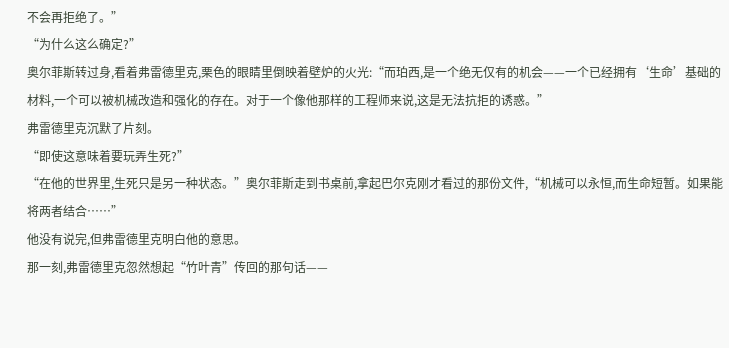不会再拒绝了。”
“为什么这么确定?”
奥尔菲斯转过身,看着弗雷德里克,栗色的眼睛里倒映着壁炉的火光:“而珀西,是一个绝无仅有的机会——一个已经拥有‘生命’基础的材料,一个可以被机械改造和强化的存在。对于一个像他那样的工程师来说,这是无法抗拒的诱惑。”
弗雷德里克沉默了片刻。
“即使这意味着要玩弄生死?”
“在他的世界里,生死只是另一种状态。”奥尔菲斯走到书桌前,拿起巴尔克刚才看过的那份文件,“机械可以永恒,而生命短暂。如果能将两者结合……”
他没有说完,但弗雷德里克明白他的意思。
那一刻,弗雷德里克忽然想起“竹叶青”传回的那句话——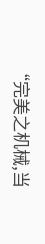“完美之机械,当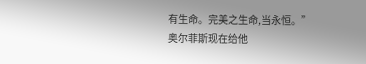有生命。完美之生命,当永恒。”
奥尔菲斯现在给他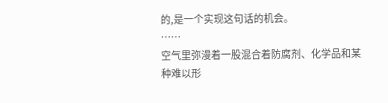的,是一个实现这句话的机会。
……
空气里弥漫着一股混合着防腐剂、化学品和某种难以形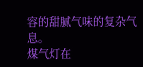容的甜腻气味的复杂气息。
煤气灯在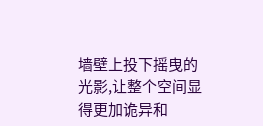墙壁上投下摇曳的光影,让整个空间显得更加诡异和